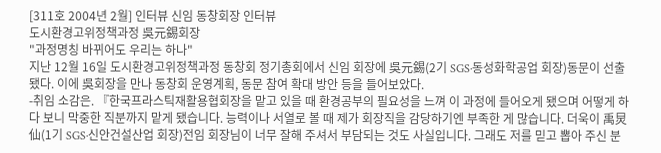[311호 2004년 2월] 인터뷰 신임 동창회장 인터뷰
도시환경고위정책과정 吳元錫회장
"과정명칭 바뀌어도 우리는 하나"
지난 12월 16일 도시환경고위정책과정 동창회 정기총회에서 신임 회장에 吳元錫(2기 SGS·동성화학공업 회장)동문이 선출됐다. 이에 吳회장을 만나 동창회 운영계획, 동문 참여 확대 방안 등을 들어보았다.
-취임 소감은. 『한국프라스틱재활용협회장을 맡고 있을 때 환경공부의 필요성을 느껴 이 과정에 들어오게 됐으며 어떻게 하다 보니 막중한 직분까지 맡게 됐습니다. 능력이나 서열로 볼 때 제가 회장직을 감당하기엔 부족한 게 많습니다. 더욱이 禹炅仙(1기 SGS·신안건설산업 회장)전임 회장님이 너무 잘해 주셔서 부담되는 것도 사실입니다. 그래도 저를 믿고 뽑아 주신 분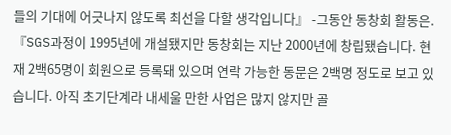들의 기대에 어긋나지 않도록 최선을 다할 생각입니다』 -그동안 동창회 활동은. 『SGS과정이 1995년에 개설됐지만 동창회는 지난 2000년에 창립됐습니다. 현재 2백65명이 회원으로 등록돼 있으며 연락 가능한 동문은 2백명 정도로 보고 있습니다. 아직 초기단계라 내세울 만한 사업은 많지 않지만 골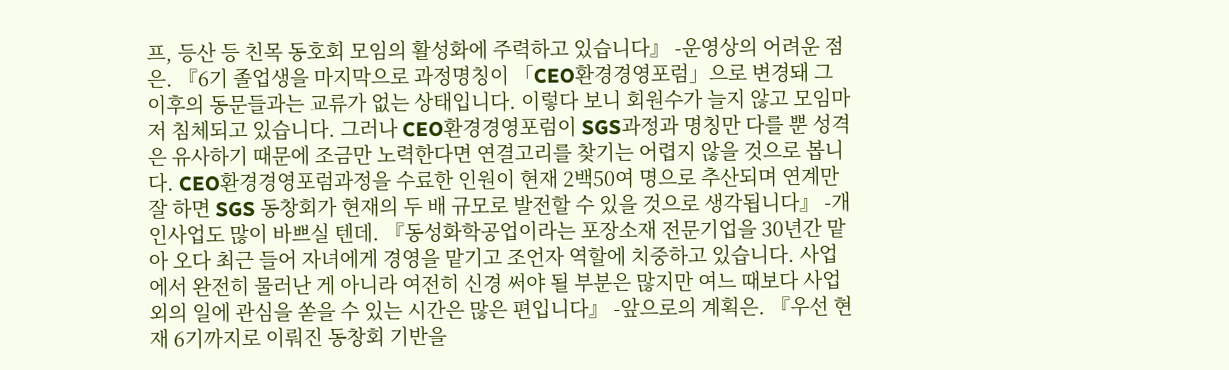프, 등산 등 친목 동호회 모임의 활성화에 주력하고 있습니다』 -운영상의 어려운 점은. 『6기 졸업생을 마지막으로 과정명칭이 「CEO환경경영포럼」으로 변경돼 그 이후의 동문들과는 교류가 없는 상태입니다. 이렇다 보니 회원수가 늘지 않고 모임마저 침체되고 있습니다. 그러나 CEO환경경영포럼이 SGS과정과 명칭만 다를 뿐 성격은 유사하기 때문에 조금만 노력한다면 연결고리를 찾기는 어렵지 않을 것으로 봅니다. CEO환경경영포럼과정을 수료한 인원이 현재 2백50여 명으로 추산되며 연계만 잘 하면 SGS 동창회가 현재의 두 배 규모로 발전할 수 있을 것으로 생각됩니다』 -개인사업도 많이 바쁘실 텐데. 『동성화학공업이라는 포장소재 전문기업을 30년간 맡아 오다 최근 들어 자녀에게 경영을 맡기고 조언자 역할에 치중하고 있습니다. 사업에서 완전히 물러난 게 아니라 여전히 신경 써야 될 부분은 많지만 여느 때보다 사업 외의 일에 관심을 쏟을 수 있는 시간은 많은 편입니다』 -앞으로의 계획은. 『우선 현재 6기까지로 이뤄진 동창회 기반을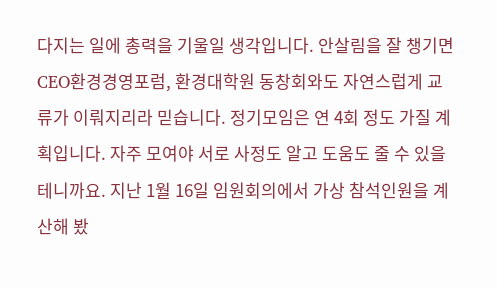다지는 일에 총력을 기울일 생각입니다. 안살림을 잘 챙기면 CEO환경경영포럼, 환경대학원 동창회와도 자연스럽게 교류가 이뤄지리라 믿습니다. 정기모임은 연 4회 정도 가질 계획입니다. 자주 모여야 서로 사정도 알고 도움도 줄 수 있을 테니까요. 지난 1월 16일 임원회의에서 가상 참석인원을 계산해 봤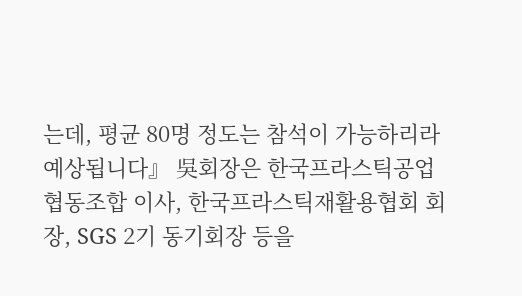는데, 평균 80명 정도는 참석이 가능하리라 예상됩니다』 吳회장은 한국프라스틱공업협동조합 이사, 한국프라스틱재활용협회 회장, SGS 2기 동기회장 등을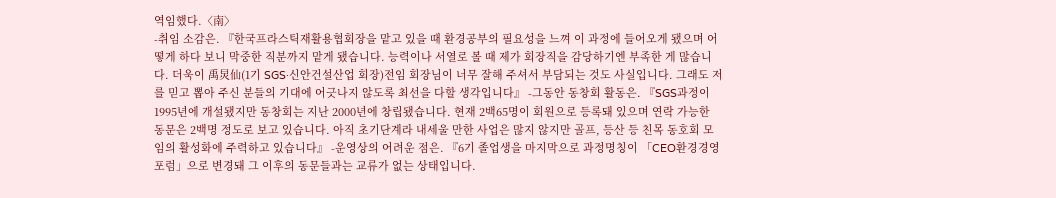역임했다.〈南〉
-취임 소감은. 『한국프라스틱재활용협회장을 맡고 있을 때 환경공부의 필요성을 느껴 이 과정에 들어오게 됐으며 어떻게 하다 보니 막중한 직분까지 맡게 됐습니다. 능력이나 서열로 볼 때 제가 회장직을 감당하기엔 부족한 게 많습니다. 더욱이 禹炅仙(1기 SGS·신안건설산업 회장)전임 회장님이 너무 잘해 주셔서 부담되는 것도 사실입니다. 그래도 저를 믿고 뽑아 주신 분들의 기대에 어긋나지 않도록 최선을 다할 생각입니다』 -그동안 동창회 활동은. 『SGS과정이 1995년에 개설됐지만 동창회는 지난 2000년에 창립됐습니다. 현재 2백65명이 회원으로 등록돼 있으며 연락 가능한 동문은 2백명 정도로 보고 있습니다. 아직 초기단계라 내세울 만한 사업은 많지 않지만 골프, 등산 등 친목 동호회 모임의 활성화에 주력하고 있습니다』 -운영상의 어려운 점은. 『6기 졸업생을 마지막으로 과정명칭이 「CEO환경경영포럼」으로 변경돼 그 이후의 동문들과는 교류가 없는 상태입니다.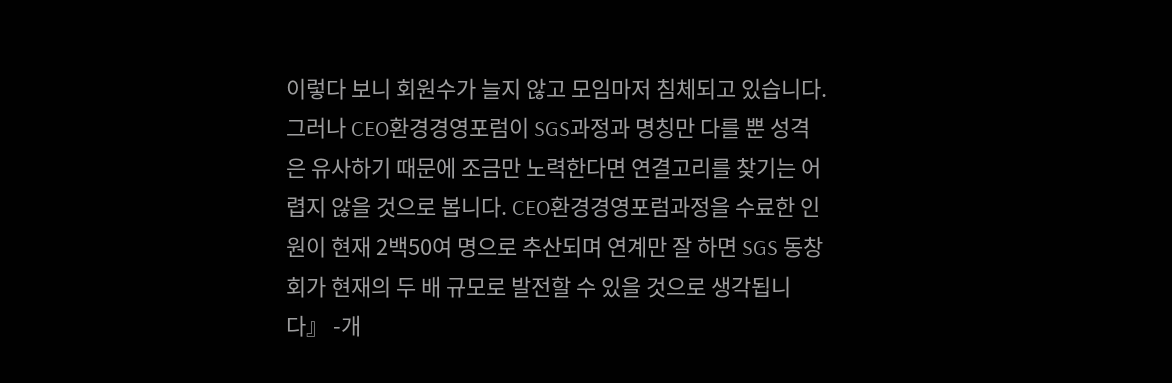이렇다 보니 회원수가 늘지 않고 모임마저 침체되고 있습니다. 그러나 CEO환경경영포럼이 SGS과정과 명칭만 다를 뿐 성격은 유사하기 때문에 조금만 노력한다면 연결고리를 찾기는 어렵지 않을 것으로 봅니다. CEO환경경영포럼과정을 수료한 인원이 현재 2백50여 명으로 추산되며 연계만 잘 하면 SGS 동창회가 현재의 두 배 규모로 발전할 수 있을 것으로 생각됩니다』 -개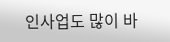인사업도 많이 바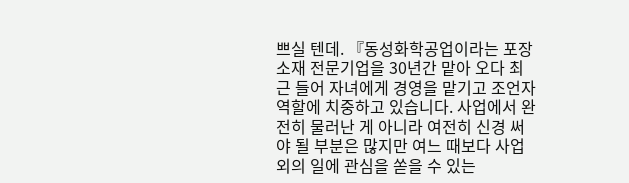쁘실 텐데. 『동성화학공업이라는 포장소재 전문기업을 30년간 맡아 오다 최근 들어 자녀에게 경영을 맡기고 조언자 역할에 치중하고 있습니다. 사업에서 완전히 물러난 게 아니라 여전히 신경 써야 될 부분은 많지만 여느 때보다 사업 외의 일에 관심을 쏟을 수 있는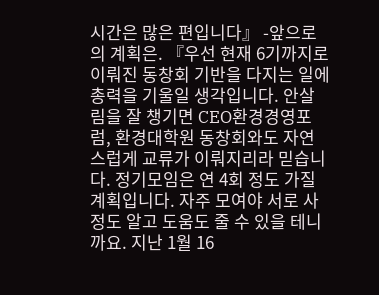시간은 많은 편입니다』 -앞으로의 계획은. 『우선 현재 6기까지로 이뤄진 동창회 기반을 다지는 일에 총력을 기울일 생각입니다. 안살림을 잘 챙기면 CEO환경경영포럼, 환경대학원 동창회와도 자연스럽게 교류가 이뤄지리라 믿습니다. 정기모임은 연 4회 정도 가질 계획입니다. 자주 모여야 서로 사정도 알고 도움도 줄 수 있을 테니까요. 지난 1월 16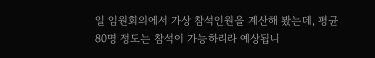일 임원회의에서 가상 참석인원을 계산해 봤는데, 평균 80명 정도는 참석이 가능하리라 예상됩니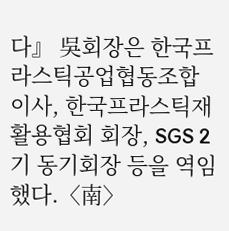다』 吳회장은 한국프라스틱공업협동조합 이사, 한국프라스틱재활용협회 회장, SGS 2기 동기회장 등을 역임했다.〈南〉